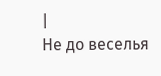|
Не до веселья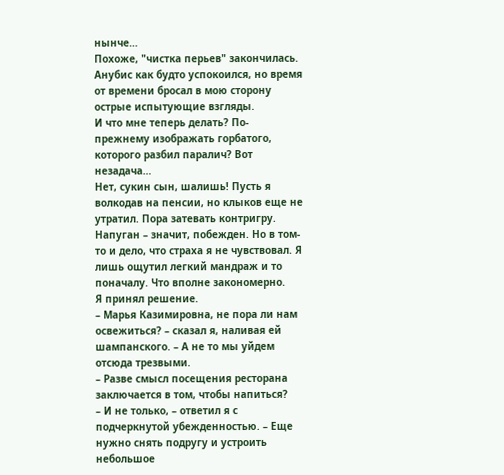нынче…
Похоже, "чистка перьев" закончилась. Анубис как будто успокоился, но время от времени бросал в мою сторону острые испытующие взгляды.
И что мне теперь делать? По-прежнему изображать горбатого, которого разбил паралич? Вот незадача…
Нет, сукин сын, шалишь! Пусть я волкодав на пенсии, но клыков еще не утратил. Пора затевать контригру.
Напуган – значит, побежден. Но в том-то и дело, что страха я не чувствовал. Я лишь ощутил легкий мандраж и то поначалу. Что вполне закономерно.
Я принял решение.
– Марья Казимировна, не пора ли нам освежиться? – сказал я, наливая ей шампанского. – А не то мы уйдем отсюда трезвыми.
– Разве смысл посещения ресторана заключается в том, чтобы напиться?
– И не только, – ответил я с подчеркнутой убежденностью. – Еще нужно снять подругу и устроить небольшое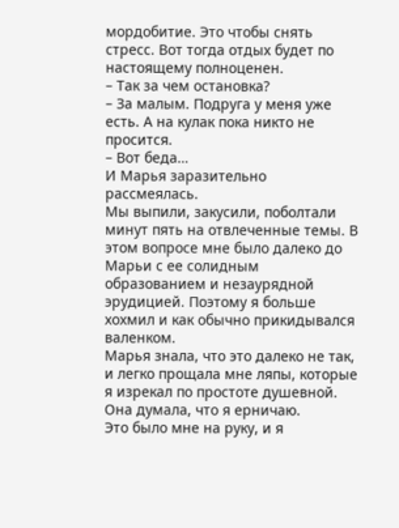мордобитие. Это чтобы снять стресс. Вот тогда отдых будет по настоящему полноценен.
– Так за чем остановка?
– За малым. Подруга у меня уже есть. А на кулак пока никто не просится.
– Вот беда…
И Марья заразительно рассмеялась.
Мы выпили, закусили, поболтали минут пять на отвлеченные темы. В этом вопросе мне было далеко до Марьи с ее солидным образованием и незаурядной эрудицией. Поэтому я больше хохмил и как обычно прикидывался валенком.
Марья знала, что это далеко не так, и легко прощала мне ляпы, которые я изрекал по простоте душевной.
Она думала, что я ерничаю.
Это было мне на руку, и я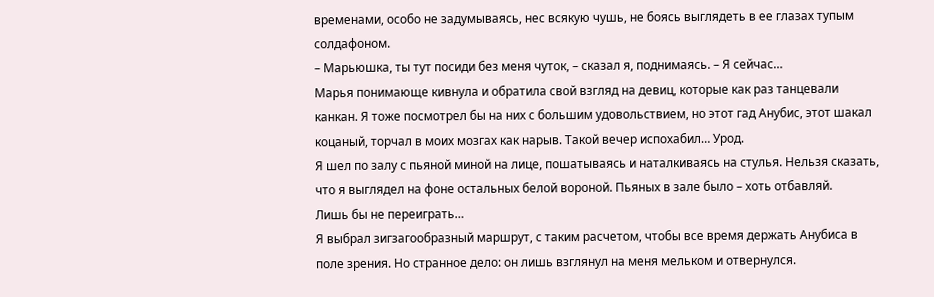временами, особо не задумываясь, нес всякую чушь, не боясь выглядеть в ее глазах тупым солдафоном.
– Марьюшка, ты тут посиди без меня чуток, – сказал я, поднимаясь. – Я сейчас…
Марья понимающе кивнула и обратила свой взгляд на девиц, которые как раз танцевали канкан. Я тоже посмотрел бы на них с большим удовольствием, но этот гад Анубис, этот шакал коцаный, торчал в моих мозгах как нарыв. Такой вечер испохабил… Урод.
Я шел по залу с пьяной миной на лице, пошатываясь и наталкиваясь на стулья. Нельзя сказать, что я выглядел на фоне остальных белой вороной. Пьяных в зале было – хоть отбавляй.
Лишь бы не переиграть…
Я выбрал зигзагообразный маршрут, с таким расчетом, чтобы все время держать Анубиса в поле зрения. Но странное дело: он лишь взглянул на меня мельком и отвернулся.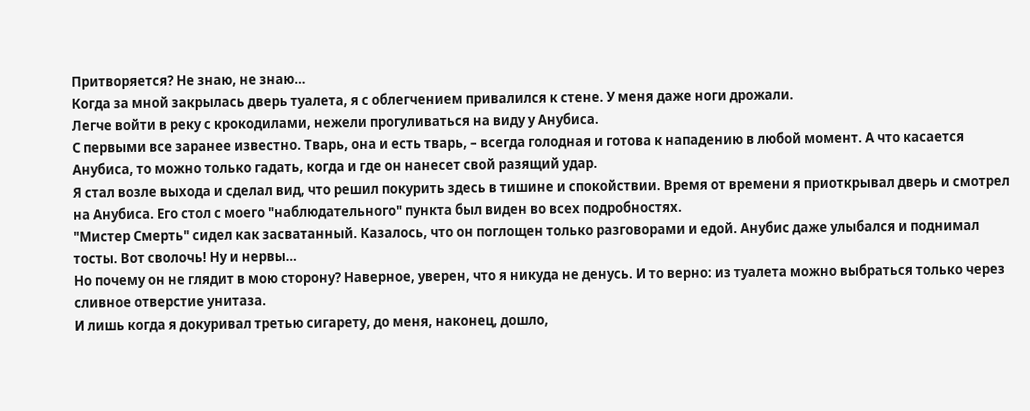Притворяется? Не знаю, не знаю…
Когда за мной закрылась дверь туалета, я с облегчением привалился к стене. У меня даже ноги дрожали.
Легче войти в реку с крокодилами, нежели прогуливаться на виду у Анубиса.
С первыми все заранее известно. Тварь, она и есть тварь, – всегда голодная и готова к нападению в любой момент. А что касается Анубиса, то можно только гадать, когда и где он нанесет свой разящий удар.
Я стал возле выхода и сделал вид, что решил покурить здесь в тишине и спокойствии. Время от времени я приоткрывал дверь и смотрел на Анубиса. Его стол с моего "наблюдательного" пункта был виден во всех подробностях.
"Мистер Смерть" сидел как засватанный. Казалось, что он поглощен только разговорами и едой. Анубис даже улыбался и поднимал тосты. Вот сволочь! Ну и нервы…
Но почему он не глядит в мою сторону? Наверное, уверен, что я никуда не денусь. И то верно: из туалета можно выбраться только через сливное отверстие унитаза.
И лишь когда я докуривал третью сигарету, до меня, наконец, дошло,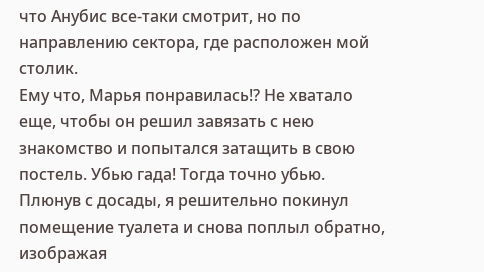что Анубис все-таки смотрит, но по направлению сектора, где расположен мой столик.
Ему что, Марья понравилась!? Не хватало еще, чтобы он решил завязать с нею знакомство и попытался затащить в свою постель. Убью гада! Тогда точно убью.
Плюнув с досады, я решительно покинул помещение туалета и снова поплыл обратно, изображая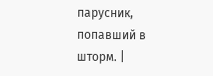парусник, попавший в шторм. |